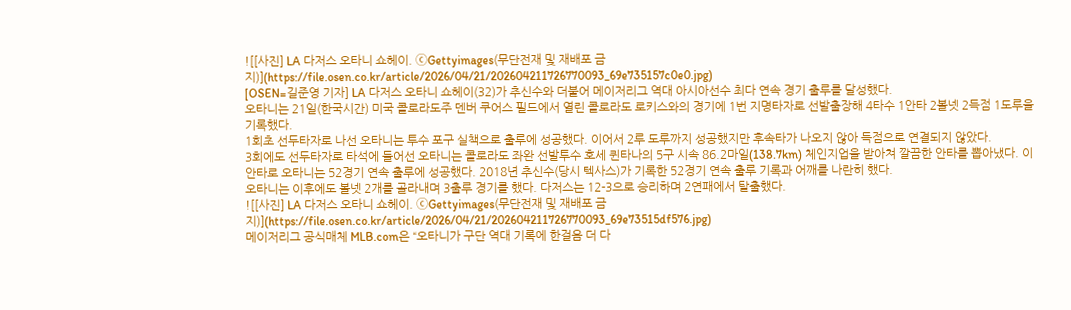![[사진] LA 다저스 오타니 쇼헤이. ⓒGettyimages(무단전재 및 재배포 금지)](https://file.osen.co.kr/article/2026/04/21/202604211726770093_69e735157c0e0.jpg)
[OSEN=길준영 기자] LA 다저스 오타니 쇼헤이(32)가 추신수와 더불어 메이저리그 역대 아시아선수 최다 연속 경기 출루를 달성했다.
오타니는 21일(한국시간) 미국 콜로라도주 덴버 쿠어스 필드에서 열린 콜로라도 로키스와의 경기에 1번 지명타자로 선발출장해 4타수 1안타 2볼넷 2득점 1도루을 기록했다.
1회초 선두타자로 나선 오타니는 투수 포구 실책으로 출루에 성공했다. 이어서 2루 도루까지 성공했지만 후속타가 나오지 않아 득점으로 연결되지 않았다.
3회에도 선두타자로 타석에 들어선 오타니는 콜로라도 좌완 선발투수 호세 퀸타나의 5구 시속 86.2마일(138.7km) 체인지업을 받아쳐 깔끔한 안타를 뽑아냈다. 이 안타로 오타니는 52경기 연속 출루에 성공했다. 2018년 추신수(당시 텍사스)가 기록한 52경기 연속 출루 기록과 어깨를 나란히 했다.
오타니는 이후에도 볼넷 2개를 골라내며 3출루 경기를 했다. 다저스는 12-3으로 승리하며 2연패에서 탈출했다.
![[사진] LA 다저스 오타니 쇼헤이. ⓒGettyimages(무단전재 및 재배포 금지)](https://file.osen.co.kr/article/2026/04/21/202604211726770093_69e73515df576.jpg)
메이저리그 공식매체 MLB.com은 “오타니가 구단 역대 기록에 한걸음 더 다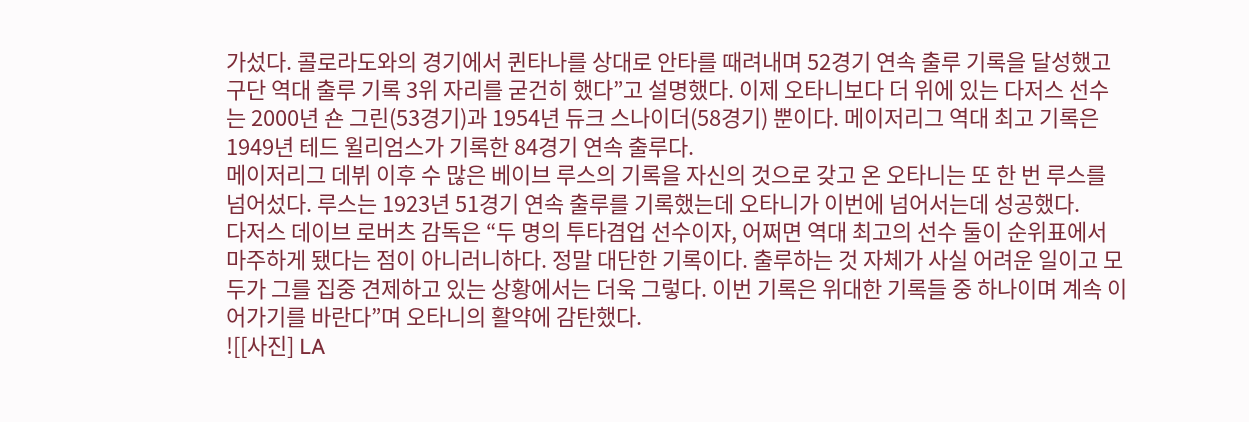가섰다. 콜로라도와의 경기에서 퀸타나를 상대로 안타를 때려내며 52경기 연속 출루 기록을 달성했고 구단 역대 출루 기록 3위 자리를 굳건히 했다”고 설명했다. 이제 오타니보다 더 위에 있는 다저스 선수는 2000년 숀 그린(53경기)과 1954년 듀크 스나이더(58경기) 뿐이다. 메이저리그 역대 최고 기록은 1949년 테드 윌리엄스가 기록한 84경기 연속 출루다.
메이저리그 데뷔 이후 수 많은 베이브 루스의 기록을 자신의 것으로 갖고 온 오타니는 또 한 번 루스를 넘어섰다. 루스는 1923년 51경기 연속 출루를 기록했는데 오타니가 이번에 넘어서는데 성공했다.
다저스 데이브 로버츠 감독은 “두 명의 투타겸업 선수이자, 어쩌면 역대 최고의 선수 둘이 순위표에서 마주하게 됐다는 점이 아니러니하다. 정말 대단한 기록이다. 출루하는 것 자체가 사실 어려운 일이고 모두가 그를 집중 견제하고 있는 상황에서는 더욱 그렇다. 이번 기록은 위대한 기록들 중 하나이며 계속 이어가기를 바란다”며 오타니의 활약에 감탄했다.
![[사진] LA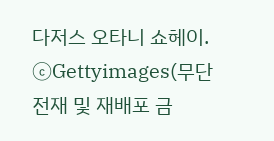다저스 오타니 쇼헤이. ⓒGettyimages(무단전재 및 재배포 금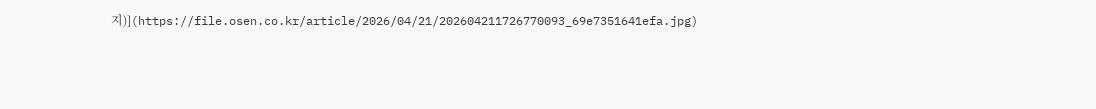지)](https://file.osen.co.kr/article/2026/04/21/202604211726770093_69e7351641efa.jpg)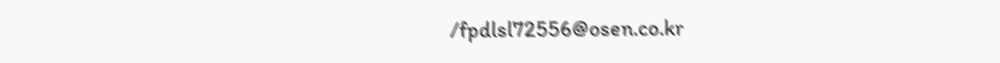/fpdlsl72556@osen.co.kr